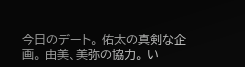今日のデート。 佑太の真剣な企画。 由美、美弥の協力。 い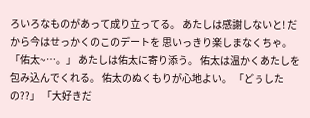ろいろなものがあって成り立ってる。 あたしは感謝しないと! だから今はせっかくのこのデートを 思いっきり楽しまなくちゃ。 「佑太~…。」 あたしは佑太に寄り添う。 佑太は温かくあたしを包み込んでくれる。 佑太のぬくもりが心地よい。 「どぅしたの??」 「大好きだ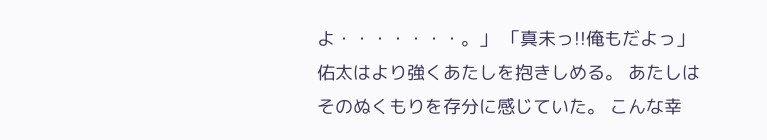よ・・・・・・・。」 「真未っ!!俺もだよっ」 佑太はより強くあたしを抱きしめる。 あたしはそのぬくもりを存分に感じていた。 こんな幸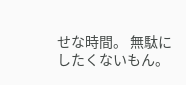せな時間。 無駄にしたくないもん。